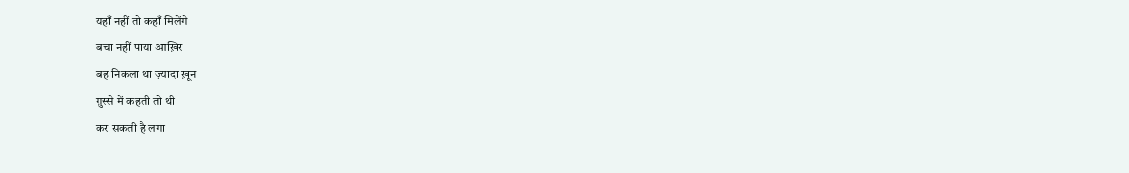यहाँ नहीं तो कहाँ मिलेंगे
बचा नहीं पाया आख़िर
बह निकला था ज़्यादा ख़ून
ग़ुस्से में कहती तो थी
कर सकती है लगा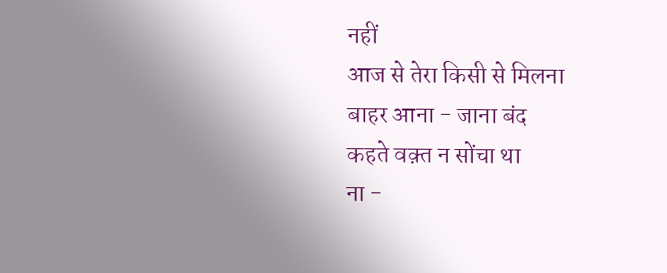नहीं
आज से तेरा किसी से मिलना
बाहर आना - जाना बंद
कहते वक़्त न सोंचा था
ना -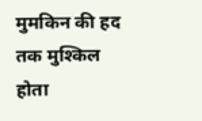मुमकिन की हद तक मुश्किल होता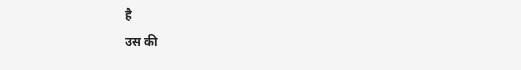है
उस की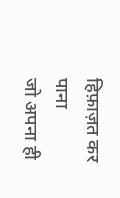हिफ़ाज़त कर पाना
जो अपना ही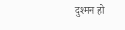दुश्मन हो